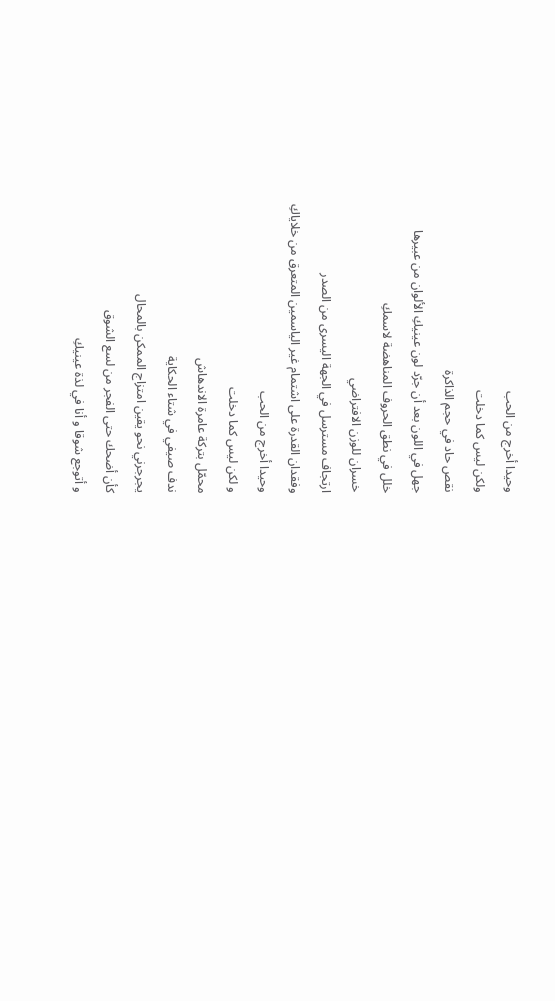وحيدا أخرج من الحب
ولكن ليس كما دخلت
نقص حاد في حجم الذاكرة
جهل في اللون بعد أن جرّد لون عينيكِ الألوان من عبيرها
خلل في نطق الحروف المناهضة لاسمكِ
خسران للوزن الافتراضي
ارتجاف مسترسل في الجهة اليسرى من الصدر
وفقدان القدرة على اشتمام غير الياسمين المتعرق من خلاياكِ
وحيدا أخرج من الحب
و لكن ليس كما دخلت
محمّل بتركة عامرة الاندهاش
ندف صيفي في شتاء الحكاية
يجرجرني نحو يقين امتزاج الممكن بالمحال
كأن أضحك حتى الفجر من لسع الشوق
و أتوجع شوقا و أنا في لذة عينيكِ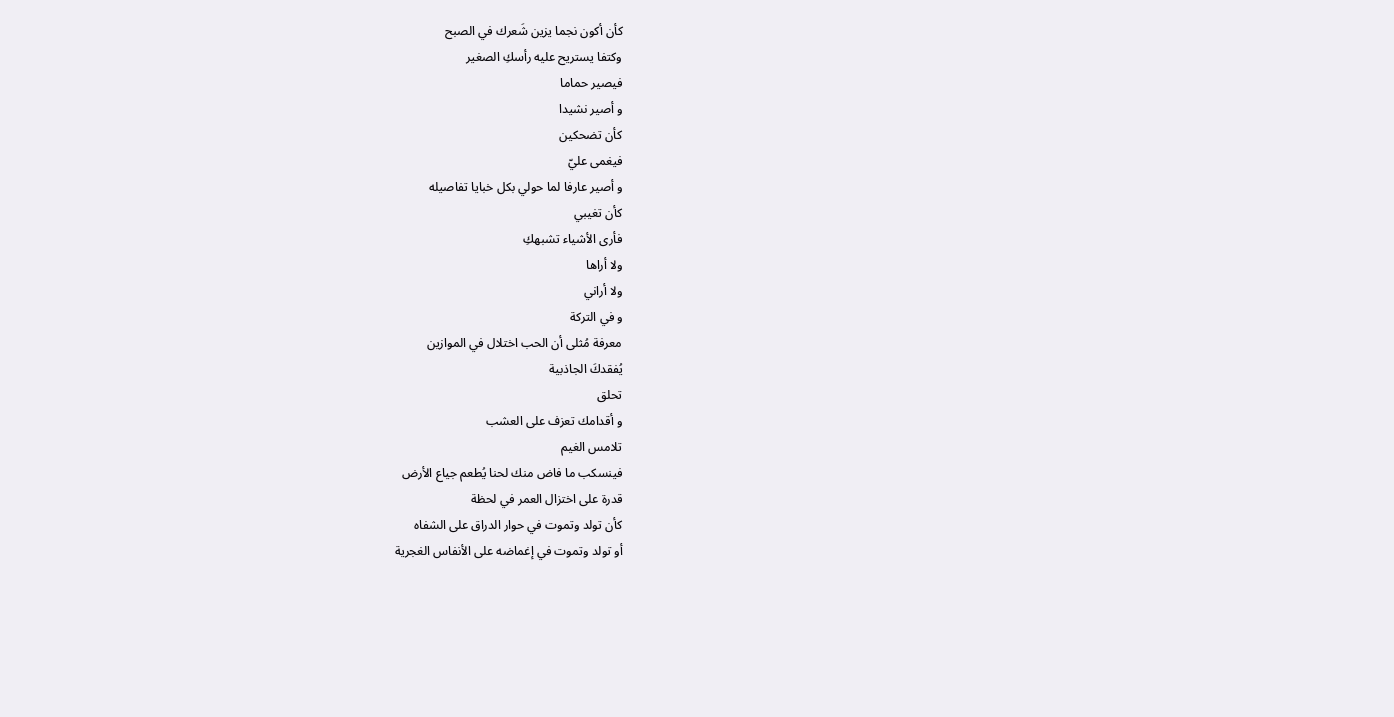كأن أكون نجما يزين شَعرك في الصبح
وكتفا يستريح عليه رأسكِ الصغير
فيصير حماما
و أصير نشيدا
كأن تضحكين
فيغمى عليّ
و أصير عارفا لما حولي بكل خبايا تفاصيله
كأن تغيبي
فأرى الأشياء تشبهكِ
ولا أراها
ولا أراني
و في التركة
معرفة مُثلى أن الحب اختلال في الموازين
يُفقدكَ الجاذبية
تحلق
و أقدامك تعزف على العشب
تلامس الغيم
فينسكب ما فاض منك لحنا يُطعم جياع الأرض
قدرة على اختزال العمر في لحظة
كأن تولد وتموت في حوار الدراق على الشفاه
أو تولد وتموت في إغماضه على الأنفاس الغجرية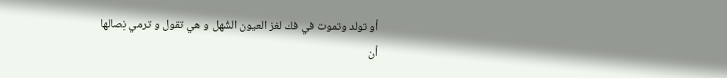أو تولد وتموت في فك لغز العيون الشُهل و هي تقول و ترمي نِصالها
أن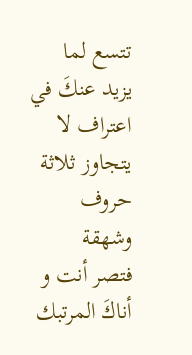تتسع لما يزيد عنكَ في اعتراف لا يتجاوز ثلاثة حروف وشهقة
فتصر أنت و أناكَ المرتبك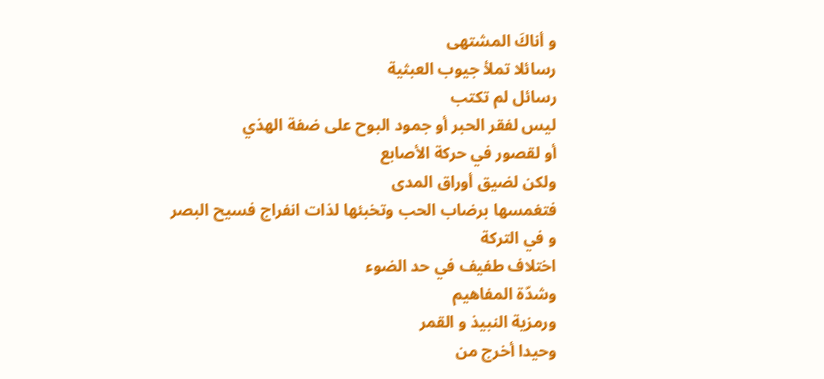و أناكَ المشتهى
رسائلا تملأ جيوب العبثية
رسائل لم تكتب
ليس لفقر الحبر أو جمود البوح على ضفة الهذي
أو لقصور في حركة الأصابع
ولكن لضيق أوراق المدى
فتغمسها برضاب الحب وتخبئها لذات انفراج فسيح البصر
و في التركة
اختلاف طفيف في حد الضوء
وشدّة المفاهيم
ورمزية النبيذ و القمر
وحيدا أخرج من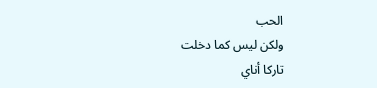الحب
ولكن ليس كما دخلت
تاركا أناي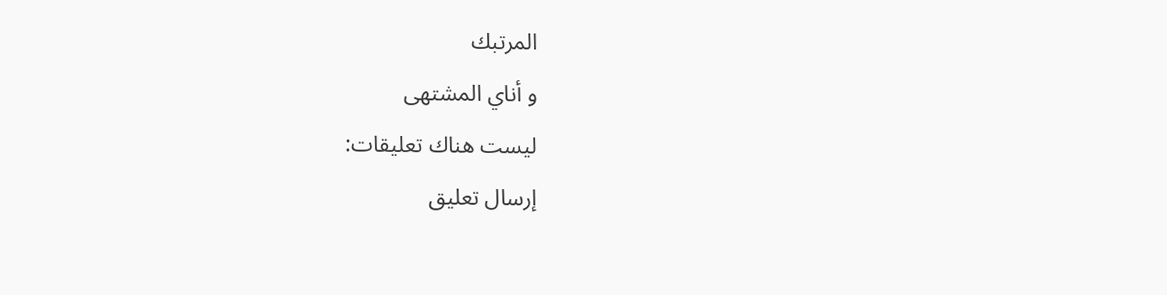المرتبك
و أناي المشتهى
ليست هناك تعليقات:
إرسال تعليق